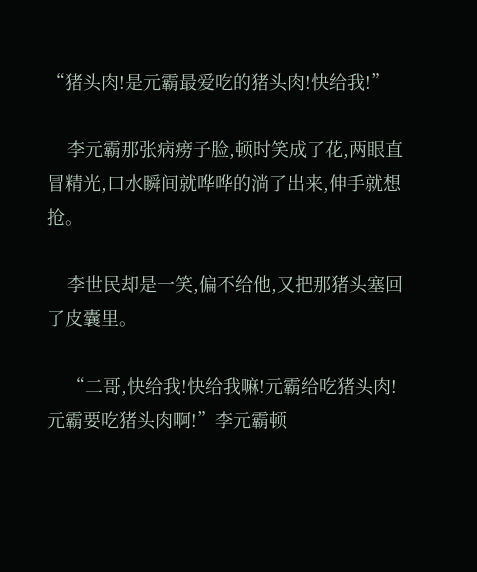“猪头肉!是元霸最爱吃的猪头肉!快给我!”

    李元霸那张病痨子脸,顿时笑成了花,两眼直冒精光,口水瞬间就哗哗的淌了出来,伸手就想抢。

    李世民却是一笑,偏不给他,又把那猪头塞回了皮囊里。

    “二哥,快给我!快给我嘛!元霸给吃猪头肉!元霸要吃猪头肉啊!”李元霸顿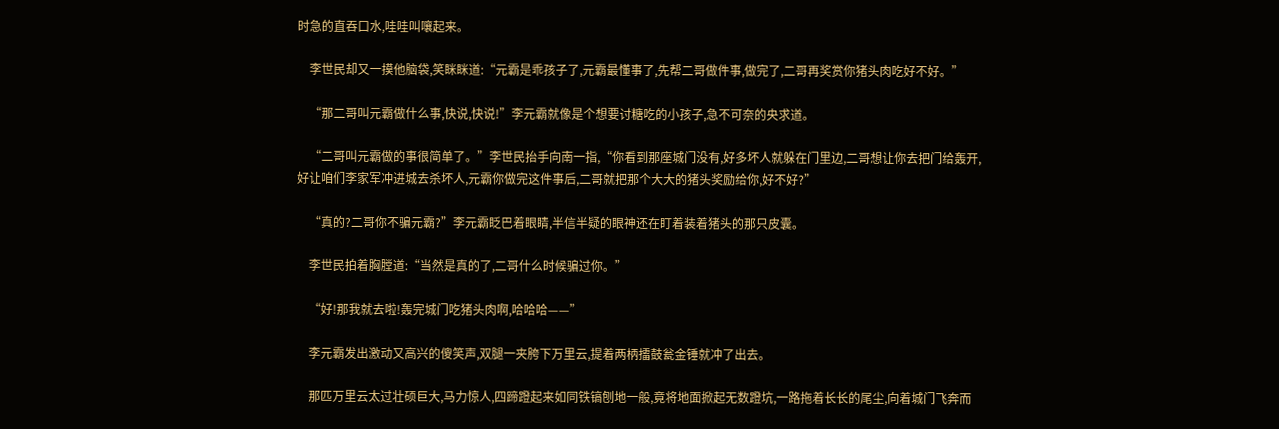时急的直吞口水,哇哇叫嚷起来。

    李世民却又一摸他脑袋,笑眯眯道:“元霸是乖孩子了,元霸最懂事了,先帮二哥做件事,做完了,二哥再奖赏你猪头肉吃好不好。”

    “那二哥叫元霸做什么事,快说,快说!”李元霸就像是个想要讨糖吃的小孩子,急不可奈的央求道。

    “二哥叫元霸做的事很简单了。”李世民抬手向南一指,“你看到那座城门没有,好多坏人就躲在门里边,二哥想让你去把门给轰开,好让咱们李家军冲进城去杀坏人,元霸你做完这件事后,二哥就把那个大大的猪头奖励给你,好不好?”

    “真的?二哥你不骗元霸?”李元霸眨巴着眼睛,半信半疑的眼神还在盯着装着猪头的那只皮囊。

    李世民拍着胸膛道:“当然是真的了,二哥什么时候骗过你。”

    “好!那我就去啦!轰完城门吃猪头肉啊,哈哈哈——”

    李元霸发出激动又高兴的傻笑声,双腿一夹胯下万里云,提着两柄擂鼓瓮金锤就冲了出去。

    那匹万里云太过壮硕巨大,马力惊人,四蹄蹬起来如同铁镐刨地一般,竟将地面掀起无数蹬坑,一路拖着长长的尾尘,向着城门飞奔而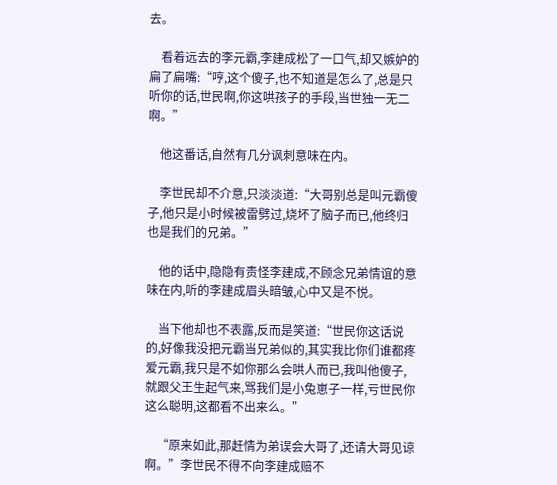去。

    看着远去的李元霸,李建成松了一口气,却又嫉妒的扁了扁嘴:“哼,这个傻子,也不知道是怎么了,总是只听你的话,世民啊,你这哄孩子的手段,当世独一无二啊。”

    他这番话,自然有几分讽刺意味在内。

    李世民却不介意,只淡淡道:“大哥别总是叫元霸傻子,他只是小时候被雷劈过,烧坏了脑子而已,他终归也是我们的兄弟。”

    他的话中,隐隐有责怪李建成,不顾念兄弟情谊的意味在内,听的李建成眉头暗皱,心中又是不悦。

    当下他却也不表露,反而是笑道:“世民你这话说的,好像我没把元霸当兄弟似的,其实我比你们谁都疼爱元霸,我只是不如你那么会哄人而已,我叫他傻子,就跟父王生起气来,骂我们是小兔崽子一样,亏世民你这么聪明,这都看不出来么。”

    “原来如此,那赶情为弟误会大哥了,还请大哥见谅啊。”李世民不得不向李建成赔不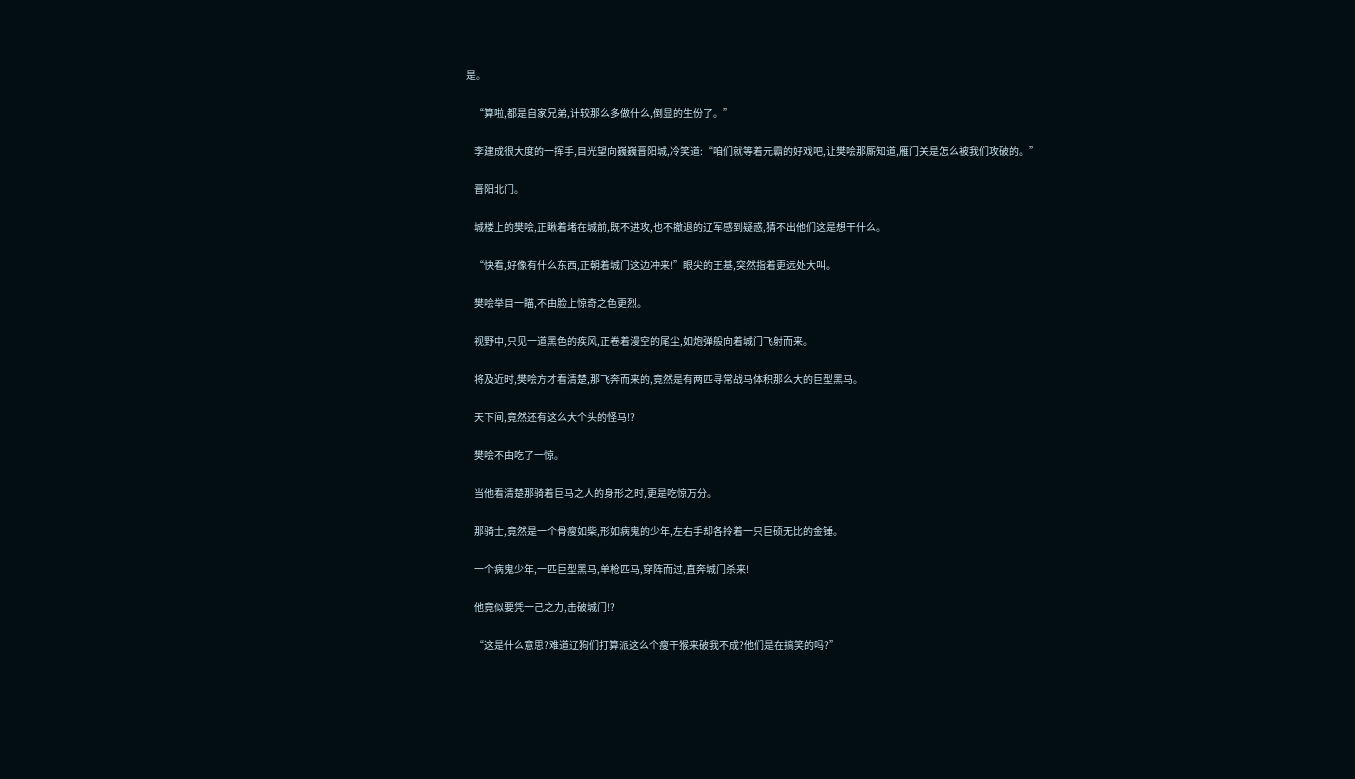是。

    “算啦,都是自家兄弟,计较那么多做什么,倒显的生份了。”

    李建成很大度的一挥手,目光望向巍巍晋阳城,冷笑道:“咱们就等着元霸的好戏吧,让樊哙那厮知道,雁门关是怎么被我们攻破的。”

    晋阳北门。

    城楼上的樊哙,正瞅着堵在城前,既不进攻,也不撤退的辽军感到疑惑,猜不出他们这是想干什么。

    “快看,好像有什么东西,正朝着城门这边冲来!”眼尖的王基,突然指着更远处大叫。

    樊哙举目一瞄,不由脸上惊奇之色更烈。

    视野中,只见一道黑色的疾风,正卷着漫空的尾尘,如炮弹般向着城门飞射而来。

    将及近时,樊哙方才看清楚,那飞奔而来的,竟然是有两匹寻常战马体积那么大的巨型黑马。

    天下间,竟然还有这么大个头的怪马!?

    樊哙不由吃了一惊。

    当他看清楚那骑着巨马之人的身形之时,更是吃惊万分。

    那骑士,竟然是一个骨瘦如柴,形如病鬼的少年,左右手却各拎着一只巨硕无比的金锤。

    一个病鬼少年,一匹巨型黑马,单枪匹马,穿阵而过,直奔城门杀来!

    他竟似要凭一己之力,击破城门!?

    “这是什么意思?难道辽狗们打算派这么个瘦干猴来破我不成?他们是在搞笑的吗?”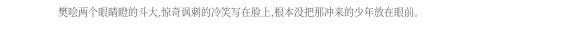樊哙两个眼睛瞪的斗大,惊奇讽刺的冷笑写在脸上,根本没把那冲来的少年放在眼前。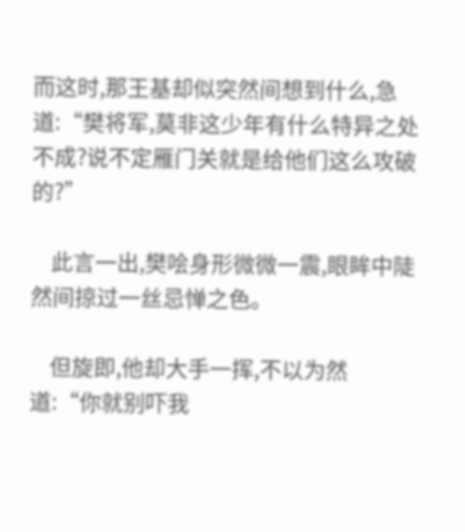而这时,那王基却似突然间想到什么,急道:“樊将军,莫非这少年有什么特异之处不成?说不定雁门关就是给他们这么攻破的?”

    此言一出,樊哙身形微微一震,眼眸中陡然间掠过一丝忌惮之色。

    但旋即,他却大手一挥,不以为然道:“你就别吓我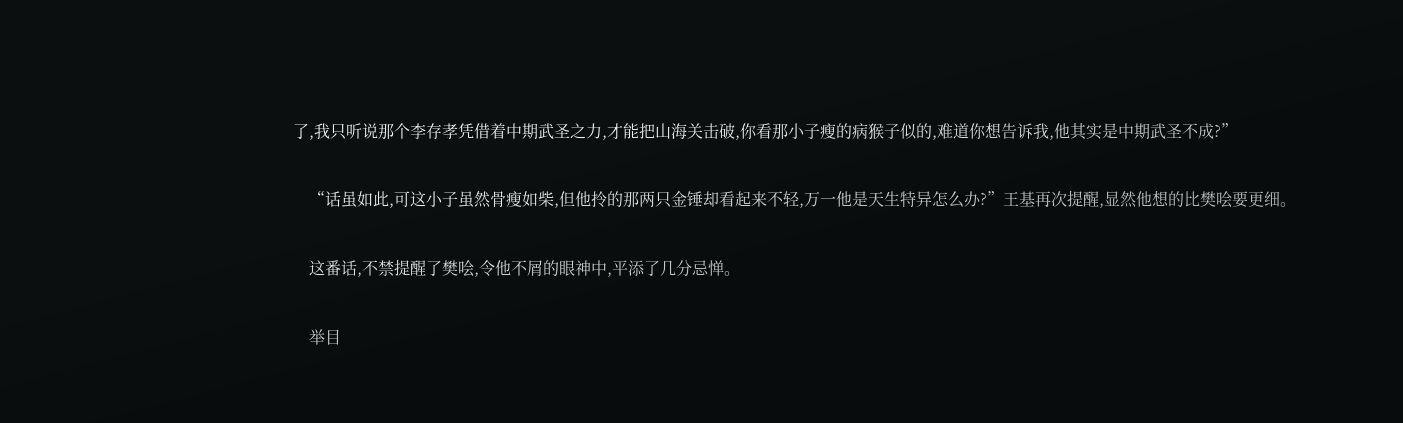了,我只听说那个李存孝凭借着中期武圣之力,才能把山海关击破,你看那小子瘦的病猴子似的,难道你想告诉我,他其实是中期武圣不成?”

    “话虽如此,可这小子虽然骨瘦如柴,但他拎的那两只金锤却看起来不轻,万一他是天生特异怎么办?”王基再次提醒,显然他想的比樊哙要更细。

    这番话,不禁提醒了樊哙,令他不屑的眼神中,平添了几分忌惮。

    举目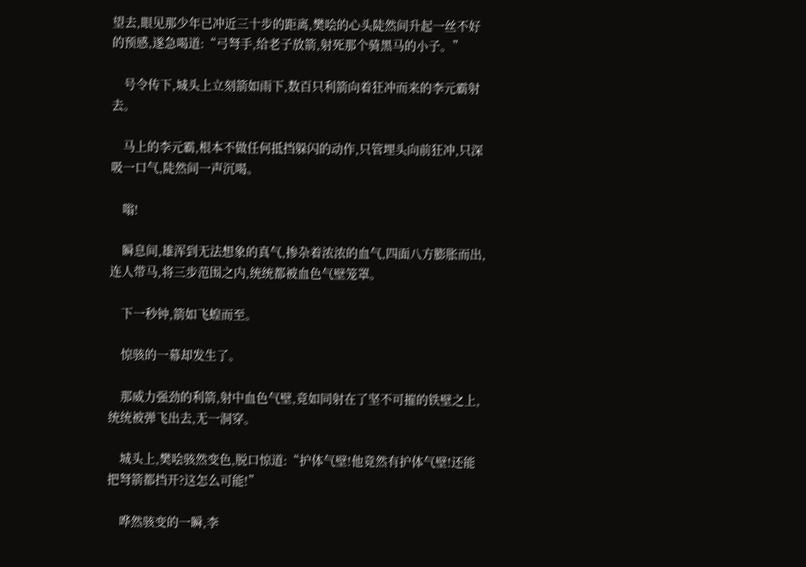望去,眼见那少年已冲近三十步的距离,樊哙的心头陡然间升起一丝不好的预感,遂急喝道:“弓弩手,给老子放箭,射死那个骑黑马的小子。”

    号令传下,城头上立刻箭如雨下,数百只利箭向着狂冲而来的李元霸射去。

    马上的李元霸,根本不做任何抵挡躲闪的动作,只管埋头向前狂冲,只深吸一口气,陡然间一声沉喝。

    嗡!

    瞬息间,雄浑到无法想象的真气,掺杂着浓浓的血气,四面八方膨胀而出,连人带马,将三步范围之内,统统都被血色气壁笼罩。

    下一秒钟,箭如飞蝗而至。

    惊骇的一幕却发生了。

    那威力强劲的利箭,射中血色气壁,竟如同射在了坚不可摧的铁壁之上,统统被弹飞出去,无一洞穿。

    城头上,樊哙骇然变色,脱口惊道:“护体气壁!他竟然有护体气壁!还能把弩箭都挡开?这怎么可能!”

    哗然骇变的一瞬,李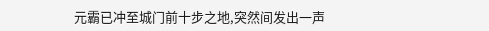元霸已冲至城门前十步之地,突然间发出一声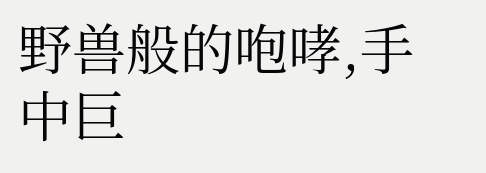野兽般的咆哮,手中巨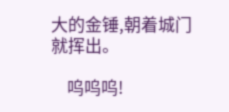大的金锤,朝着城门就挥出。

    呜呜呜!